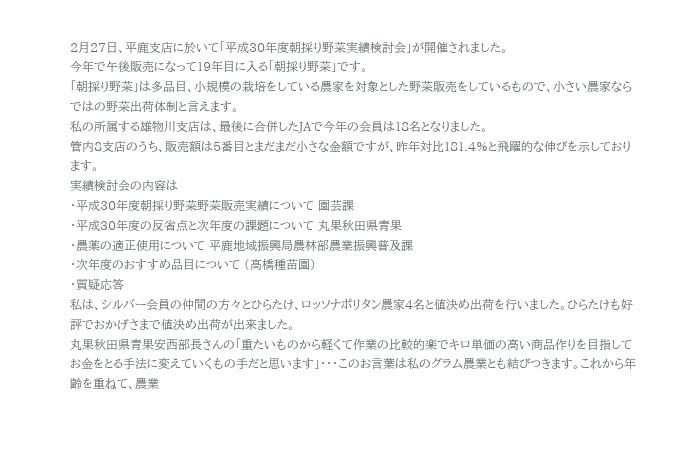2月27日、平鹿支店に於いて「平成30年度朝採り野菜実績検討会」が開催されました。
今年で午後販売になって19年目に入る「朝採り野菜」です。
「朝採り野菜」は多品目、小規模の栽培をしている農家を対象とした野菜販売をしているもので、小さい農家ならではの野菜出荷体制と言えます。
私の所属する雄物川支店は、最後に合併したJAで今年の会員は18名となりました。
管内8支店のうち、販売額は5番目とまだまだ小さな金額ですが、昨年対比181.4%と飛躍的な伸びを示しております。
実績検討会の内容は
・平成30年度朝採り野菜野菜販売実績について 園芸課
・平成30年度の反省点と次年度の課題について 丸果秋田県青果
・農薬の適正使用について 平鹿地域振興局農林部農業振興普及課
・次年度のおすすめ品目について (高橋種苗園)
・質疑応答
私は、シルバー会員の仲間の方々とひらたけ、ロッソナポリタン農家4名と値決め出荷を行いました。ひらたけも好評でおかげさまで値決め出荷が出来ました。
丸果秋田県青果安西部長さんの「重たいものから軽くて作業の比較的楽でキロ単価の高い商品作りを目指してお金をとる手法に変えていくもの手だと思います」・・・このお言葉は私のグラム農業とも結びつきます。これから年齢を重ねて、農業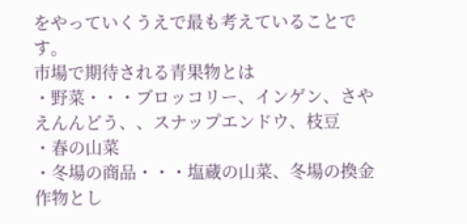をやっていくうえで最も考えていることです。
市場で期待される青果物とは
・野菜・・・ブロッコリー、インゲン、さやえんんどう、、スナップエンドウ、枝豆
・春の山菜
・冬場の商品・・・塩蔵の山菜、冬場の換金作物とし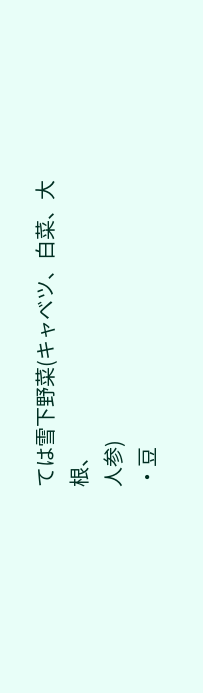ては雪下野菜(キャベツ、白菜、大根、
人参)
・豆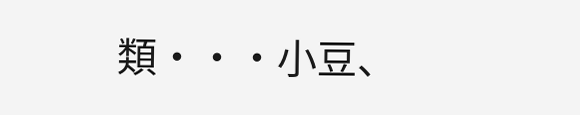類・・・小豆、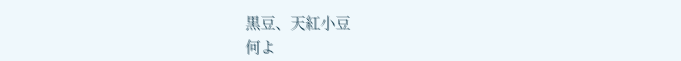黒豆、天紅小豆
何よ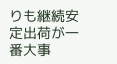りも継続安定出荷が一番大事